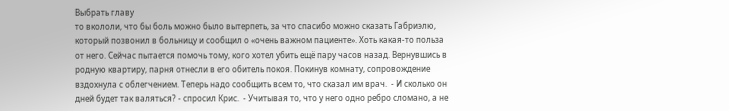Выбрать главу
то вкололи, что бы боль можно было вытерпеть, за что спасибо можно сказать Габриэлю, который позвонил в больницу и сообщил о «очень важном пациенте». Хоть какая-то польза от него. Сейчас пытается помочь тому, кого хотел убить ещё пару часов назад. Вернувшись в родную квартиру, парня отнесли в его обитель покоя. Покинув комнату, сопровождение вздохнула с облегчением. Теперь надо сообщить всем то, что сказал им врач.  - И сколько он дней будет так валяться? - спросил Крис.  - Учитывая то, что у него одно ребро сломано, а не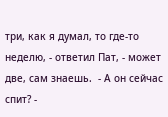три, как я думал, то где-то неделю, - ответил Пат, - может две, сам знаешь.  - А он сейчас спит? -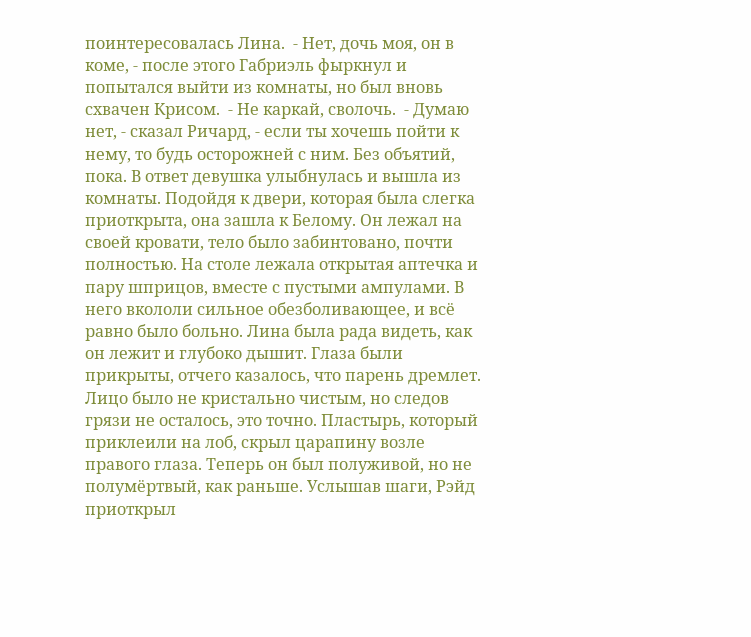поинтересовалась Лина.  - Нет, дочь моя, он в коме, - после этого Габриэль фыркнул и попытался выйти из комнаты, но был вновь схвачен Крисом.  - Не каркай, сволочь.  - Думаю нет, - сказал Ричард, - если ты хочешь пойти к нему, то будь осторожней с ним. Без объятий, пока. В ответ девушка улыбнулась и вышла из комнаты. Подойдя к двери, которая была слегка приоткрыта, она зашла к Белому. Он лежал на своей кровати, тело было забинтовано, почти полностью. На столе лежала открытая аптечка и пару шприцов, вместе с пустыми ампулами. В него вкололи сильное обезболивающее, и всё равно было больно. Лина была рада видеть, как он лежит и глубоко дышит. Глаза были прикрыты, отчего казалось, что парень дремлет. Лицо было не кристально чистым, но следов грязи не осталось, это точно. Пластырь, который приклеили на лоб, скрыл царапину возле правого глаза. Теперь он был полуживой, но не полумёртвый, как раньше. Услышав шаги, Рэйд приоткрыл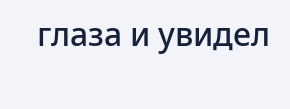глаза и увидел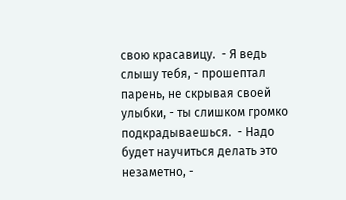свою красавицу.  - Я ведь слышу тебя, - прошептал парень, не скрывая своей улыбки, - ты слишком громко подкрадываешься.  - Надо будет научиться делать это незаметно, -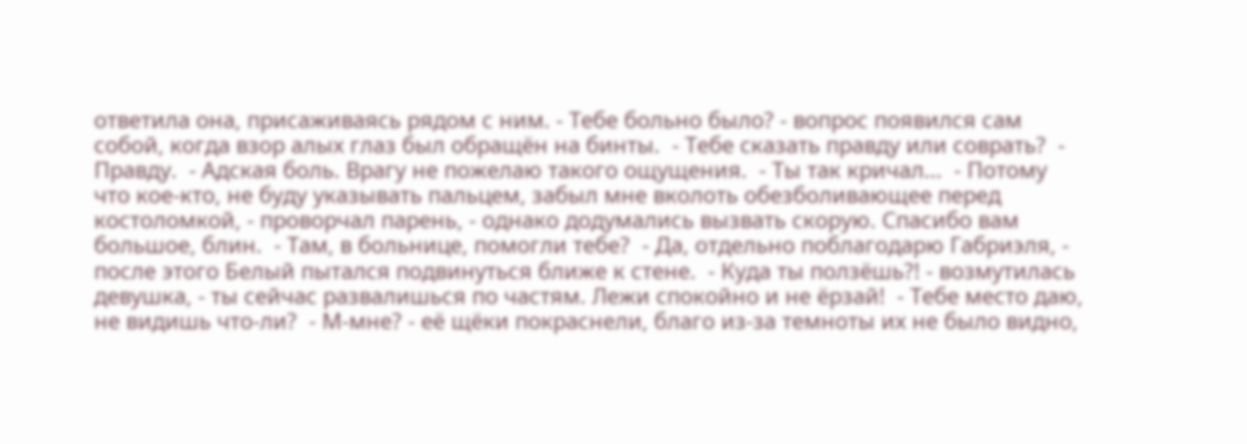ответила она, присаживаясь рядом с ним. - Тебе больно было? - вопрос появился сам собой, когда взор алых глаз был обращён на бинты.  - Тебе сказать правду или соврать?  - Правду.  - Адская боль. Врагу не пожелаю такого ощущения.  - Ты так кричал...  - Потому что кое-кто, не буду указывать пальцем, забыл мне вколоть обезболивающее перед костоломкой, - проворчал парень, - однако додумались вызвать скорую. Спасибо вам большое, блин.  - Там, в больнице, помогли тебе?  - Да, отдельно поблагодарю Габриэля, - после этого Белый пытался подвинуться ближе к стене.  - Куда ты ползёшь?! - возмутилась девушка, - ты сейчас развалишься по частям. Лежи спокойно и не ёрзай!  - Тебе место даю, не видишь что-ли?  - М-мне? - её щёки покраснели, благо из-за темноты их не было видно,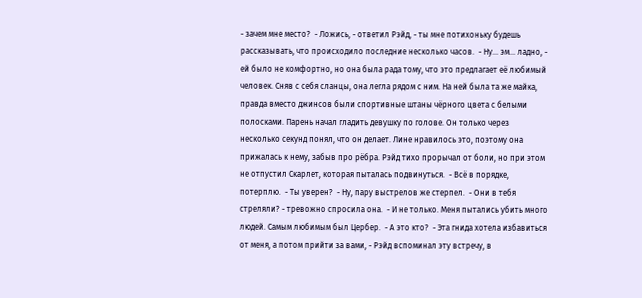- зачем мне место?  - Ложись, - ответил Рэйд, - ты мне потихоньку будешь рассказывать, что происходило последние несколько часов.  - Ну... эм... ладно, - ей было не комфортно, но она была рада тому, что это предлагает её любимый человек. Сняв с себя сланцы, она легла рядом с ним. На ней была та же майка, правда вместо джинсов были спортивные штаны чёрного цвета с белыми полосками. Парень начал гладить девушку по голове. Он только через несколько секунд понял, что он делает. Лине нравилось это, поэтому она прижалась к нему, забыв про рёбра. Рэйд тихо прорычал от боли, но при этом не отпустил Скарлет, которая пыталась подвинуться.  - Всё в порядке, потерплю.  - Ты уверен?  - Ну, пару выстрелов же стерпел.  - Они в тебя стреляли? - тревожно спросила она.  - И не только. Меня пытались убить много людей. Самым любимым был Цербер.  - А это кто?  - Эта гнида хотела избавиться от меня, а потом прийти за вами, - Рэйд вспоминал эту встречу, в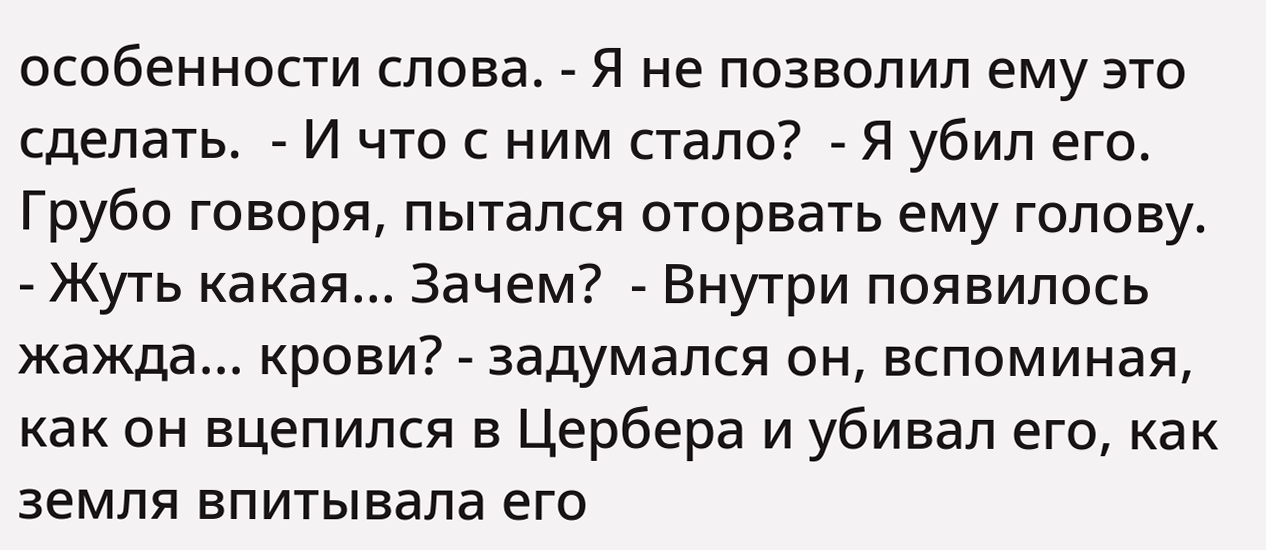особенности слова. - Я не позволил ему это сделать.  - И что с ним стало?  - Я убил его. Грубо говоря, пытался оторвать ему голову.  - Жуть какая... Зачем?  - Внутри появилось жажда... крови? - задумался он, вспоминая, как он вцепился в Цербера и убивал его, как земля впитывала его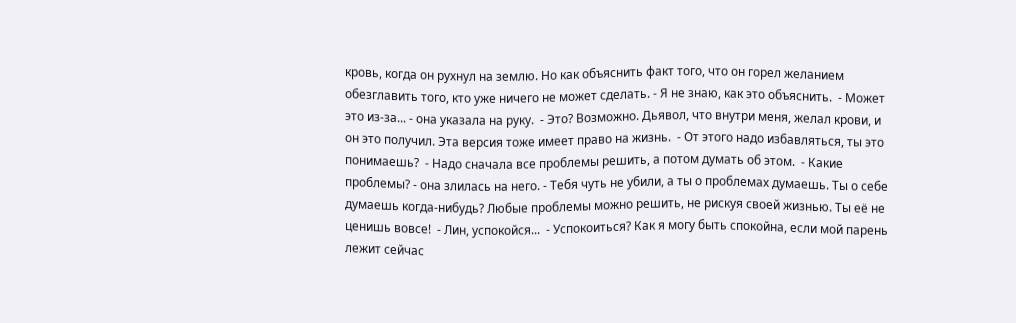кровь, когда он рухнул на землю. Но как объяснить факт того, что он горел желанием обезглавить того, кто уже ничего не может сделать. - Я не знаю, как это объяснить.  - Может это из-за... - она указала на руку.  - Это? Возможно. Дьявол, что внутри меня, желал крови, и он это получил. Эта версия тоже имеет право на жизнь.  - От этого надо избавляться, ты это понимаешь?  - Надо сначала все проблемы решить, а потом думать об этом.  - Какие проблемы? - она злилась на него. - Тебя чуть не убили, а ты о проблемах думаешь. Ты о себе думаешь когда-нибудь? Любые проблемы можно решить, не рискуя своей жизнью. Ты её не ценишь вовсе!  - Лин, успокойся...  - Успокоиться? Как я могу быть спокойна, если мой парень лежит сейчас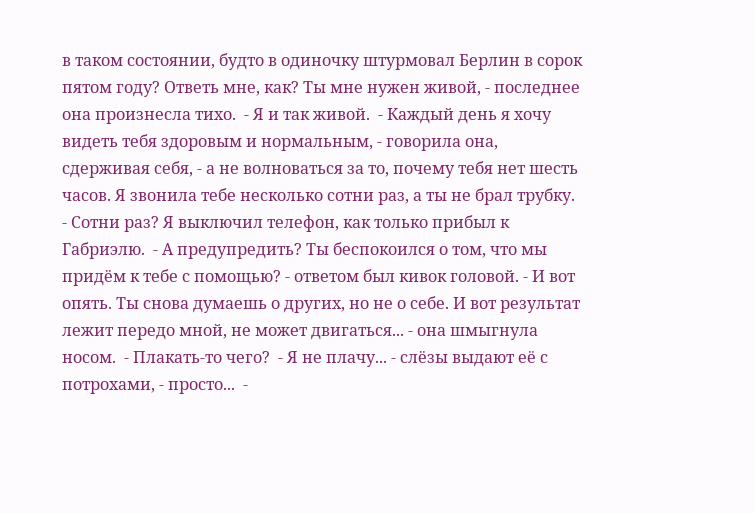в таком состоянии, будто в одиночку штурмовал Берлин в сорок пятом году? Ответь мне, как? Ты мне нужен живой, - последнее она произнесла тихо.  - Я и так живой.  - Каждый день я хочу видеть тебя здоровым и нормальным, - говорила она, сдерживая себя, - а не волноваться за то, почему тебя нет шесть часов. Я звонила тебе несколько сотни раз, а ты не брал трубку.  - Сотни раз? Я выключил телефон, как только прибыл к Габриэлю.  - А предупредить? Ты беспокоился о том, что мы придём к тебе с помощью? - ответом был кивок головой. - И вот опять. Ты снова думаешь о других, но не о себе. И вот результат лежит передо мной, не может двигаться... - она шмыгнула носом.  - Плакать-то чего?  - Я не плачу... - слёзы выдают её с потрохами, - просто...  -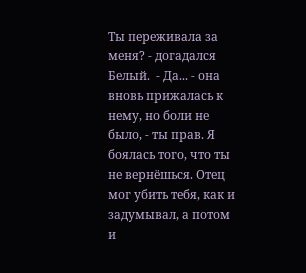Ты переживала за меня? - догадался Белый.  - Да... - она вновь прижалась к нему, но боли не было, - ты прав. Я боялась того, что ты не вернёшься. Отец мог убить тебя, как и задумывал, а потом и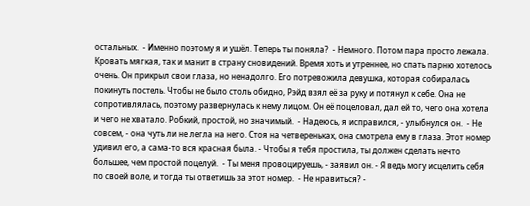остальных.  - Именно поэтому я и ушёл. Теперь ты поняла?  - Немного. Потом пара просто лежала. Кровать мягкая, так и манит в страну сновидений. Время хоть и утреннее, но спать парню хотелось очень. Он прикрыл свои глаза, но ненадолго. Его потревожила девушка, которая собиралась покинуть постель. Чтобы не было столь обидно, Рэйд взял её за руку и потянул к себе. Она не сопротивлялась, поэтому развернулась к нему лицом. Он её поцеловал, дал ей то, чего она хотела и чего не хватало. Робкий, простой, но значимый.  - Надеюсь, я исправился, - улыбнулся он.  - Не совсем, - она чуть ли не легла на него. Стоя на четвереньках, она смотрела ему в глаза. Этот номер удивил его, а сама-то вся красная была. - Чтобы я тебя простила, ты должен сделать нечто большее, чем простой поцелуй.  - Ты меня провоцируешь, - заявил он. - Я ведь могу исцелить себя по своей воле, и тогда ты ответишь за этот номер.  - Не нравиться? -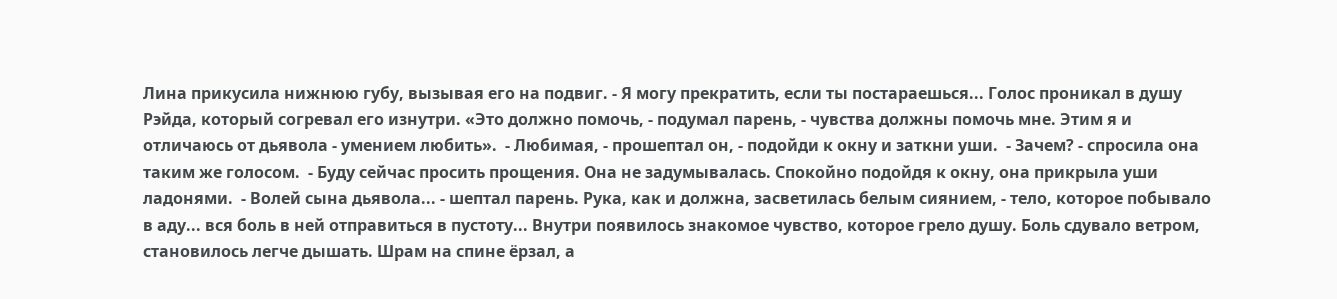Лина прикусила нижнюю губу, вызывая его на подвиг. - Я могу прекратить, если ты постараешься... Голос проникал в душу Рэйда, который согревал его изнутри. «Это должно помочь, - подумал парень, - чувства должны помочь мне. Этим я и отличаюсь от дьявола - умением любить».  - Любимая, - прошептал он, - подойди к окну и заткни уши.  - Зачем? - спросила она таким же голосом.  - Буду сейчас просить прощения. Она не задумывалась. Спокойно подойдя к окну, она прикрыла уши ладонями.  - Волей сына дьявола... - шептал парень. Рука, как и должна, засветилась белым сиянием, - тело, которое побывало в аду... вся боль в ней отправиться в пустоту... Внутри появилось знакомое чувство, которое грело душу. Боль сдувало ветром, становилось легче дышать. Шрам на спине ёрзал, а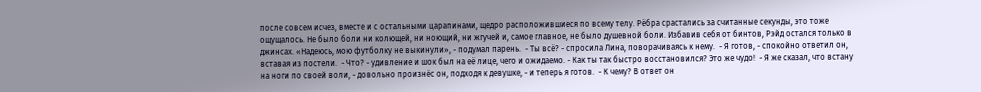после совсем исчез, вместе и с остальными царапинами, щедро расположившиеся по всему телу. Рёбра срастались за считанные секунды, это тоже ощущалось. Не было боли ни колющей, ни ноющий, ни жгучей и, самое главное, не было душевной боли. Избавив себя от бинтов, Рэйд остался только в джинсах. «Надеюсь, мою футболку не выкинули», - подумал парень.  - Ты всё? - спросила Лина, поворачиваясь к нему.  - Я готов, - спокойно ответил он, вставая из постели.  - Что? - удивление и шок был на её лице, чего и ожидаемо. - Как ты так быстро восстановился? Это же чудо!  - Я же сказал, что встану на ноги по своей воли, - довольно произнёс он, подходя к девушке, - и теперь я готов.  - К чему? В ответ он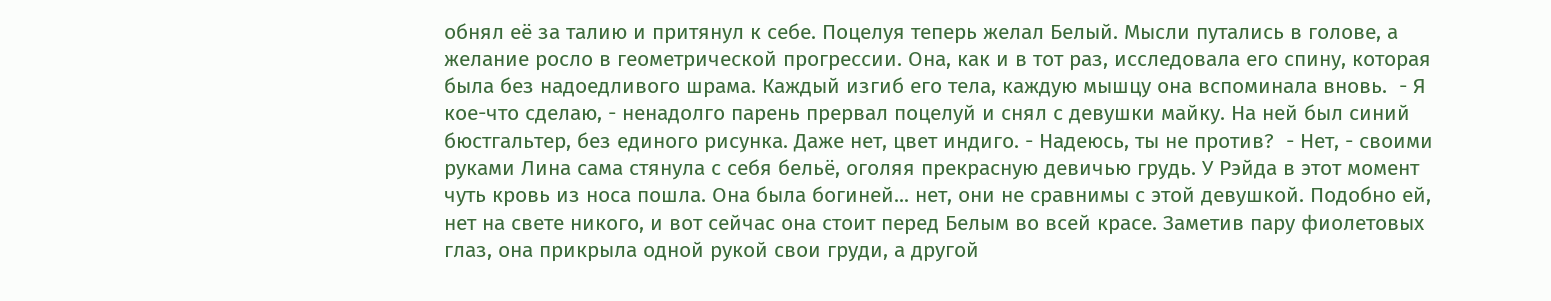обнял её за талию и притянул к себе. Поцелуя теперь желал Белый. Мысли путались в голове, а желание росло в геометрической прогрессии. Она, как и в тот раз, исследовала его спину, которая была без надоедливого шрама. Каждый изгиб его тела, каждую мышцу она вспоминала вновь.  - Я кое-что сделаю, - ненадолго парень прервал поцелуй и снял с девушки майку. На ней был синий бюстгальтер, без единого рисунка. Даже нет, цвет индиго. - Надеюсь, ты не против?  - Нет, - своими руками Лина сама стянула с себя бельё, оголяя прекрасную девичью грудь. У Рэйда в этот момент чуть кровь из носа пошла. Она была богиней... нет, они не сравнимы с этой девушкой. Подобно ей, нет на свете никого, и вот сейчас она стоит перед Белым во всей красе. Заметив пару фиолетовых глаз, она прикрыла одной рукой свои груди, а другой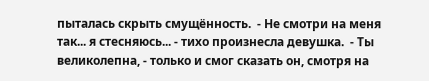пыталась скрыть смущённость.  - Не смотри на меня так... я стесняюсь... - тихо произнесла девушка.  - Ты великолепна, - только и смог сказать он, смотря на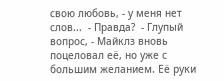свою любовь, - у меня нет слов...  - Правда?  - Глупый вопрос, - Майклз вновь поцеловал её, но уже с большим желанием. Её руки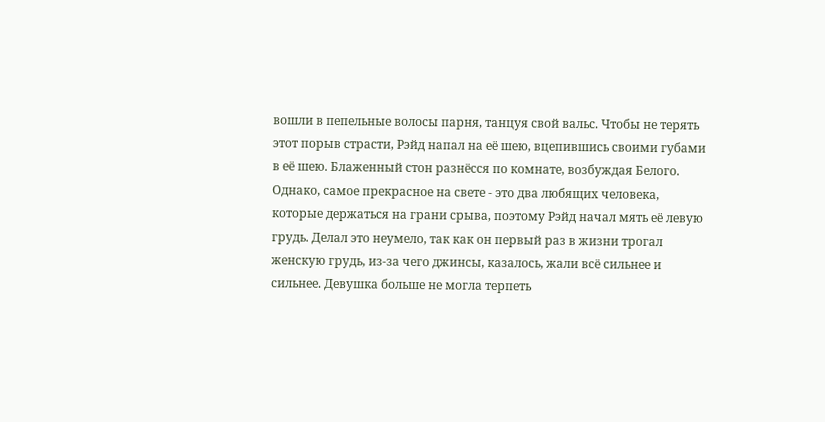вошли в пепельные волосы парня, танцуя свой вальс. Чтобы не терять этот порыв страсти, Рэйд напал на её шею, вцепившись своими губами в её шею. Блаженный стон разнёсся по комнате, возбуждая Белого. Однако, самое прекрасное на свете - это два любящих человека, которые держаться на грани срыва, поэтому Рэйд начал мять её левую грудь. Делал это неумело, так как он первый раз в жизни трогал женскую грудь, из-за чего джинсы, казалось, жали всё сильнее и сильнее. Девушка больше не могла терпеть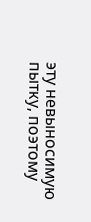эту невыносимую пытку, поэтому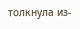толкнула из-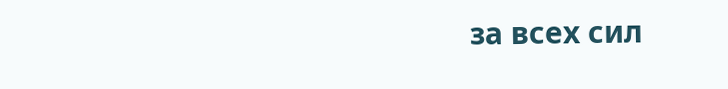за всех сил